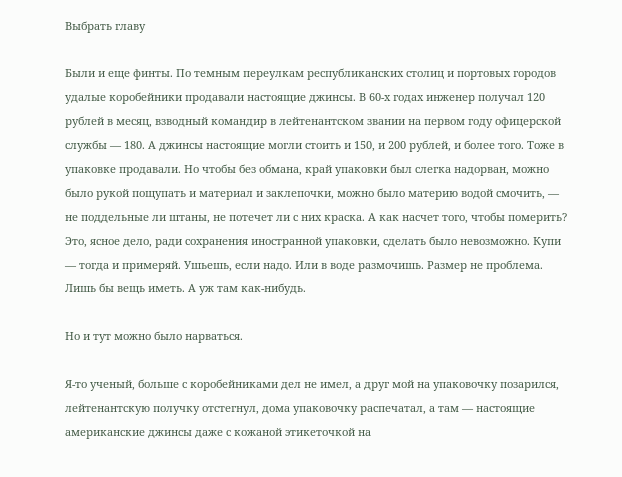Выбрать главу

Были и еще финты. По темным переулкам республиканских столиц и портовых городов удалые коробейники продавали настоящие джинсы. В 60-х годах инженер получал 120 рублей в месяц, взводный командир в лейтенантском звании на первом году офицерской службы — 180. А джинсы настоящие могли стоить и 150, и 200 рублей, и более того. Тоже в упаковке продавали. Но чтобы без обмана, край упаковки был слегка надорван, можно было рукой пощупать и материал и заклепочки, можно было материю водой смочить, — не поддельные ли штаны, не потечет ли с них краска. А как насчет того, чтобы померить? Это, ясное дело, ради сохранения иностранной упаковки, сделать было невозможно. Купи — тогда и примеряй. Ушьешь, если надо. Или в воде размочишь. Размер не проблема. Лишь бы вещь иметь. А уж там как-нибудь.

Но и тут можно было нарваться.

Я-то ученый, больше с коробейниками дел не имел, а друг мой на упаковочку позарился, лейтенантскую получку отстегнул, дома упаковочку распечатал, а там — настоящие американские джинсы даже с кожаной этикеточкой на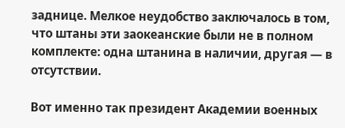заднице. Мелкое неудобство заключалось в том, что штаны эти заокеанские были не в полном комплекте: одна штанина в наличии, другая — в отсутствии.

Вот именно так президент Академии военных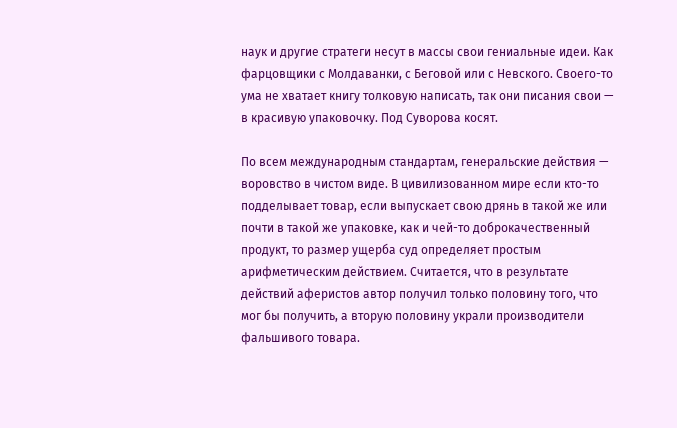наук и другие стратеги несут в массы свои гениальные идеи. Как фарцовщики с Молдаванки, с Беговой или с Невского. Своего-то ума не хватает книгу толковую написать, так они писания свои — в красивую упаковочку. Под Суворова косят.

По всем международным стандартам, генеральские действия — воровство в чистом виде. В цивилизованном мире если кто-то подделывает товар, если выпускает свою дрянь в такой же или почти в такой же упаковке, как и чей-то доброкачественный продукт, то размер ущерба суд определяет простым арифметическим действием. Считается, что в результате действий аферистов автор получил только половину того, что мог бы получить, а вторую половину украли производители фальшивого товара.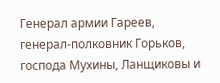Генерал армии Гареев, генерал-полковник Горьков, господа Мухины, Ланщиковы и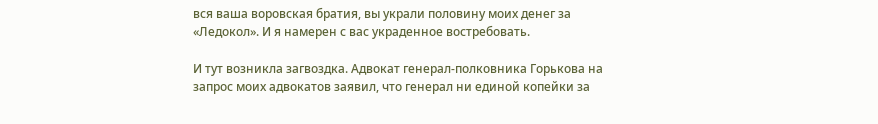вся ваша воровская братия, вы украли половину моих денег за «Ледокол». И я намерен с вас украденное востребовать.

И тут возникла загвоздка. Адвокат генерал-полковника Горькова на запрос моих адвокатов заявил, что генерал ни единой копейки за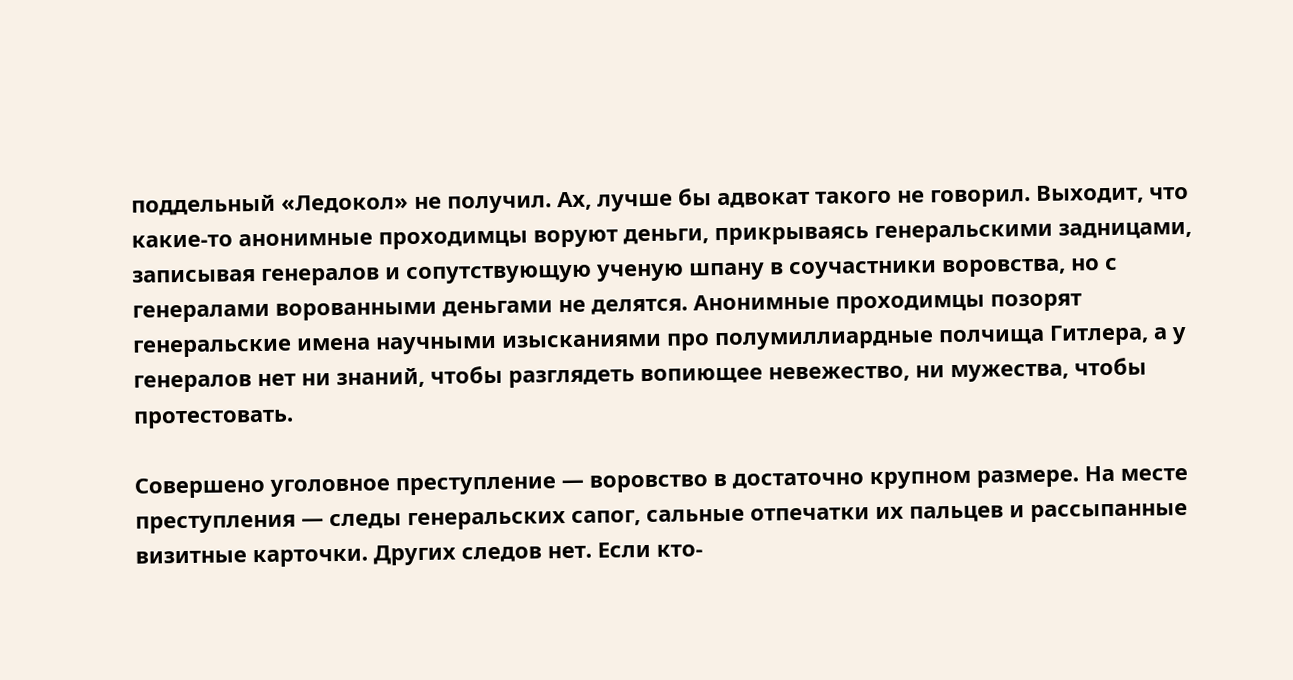поддельный «Ледокол» не получил. Ах, лучше бы адвокат такого не говорил. Выходит, что какие-то анонимные проходимцы воруют деньги, прикрываясь генеральскими задницами, записывая генералов и сопутствующую ученую шпану в соучастники воровства, но с генералами ворованными деньгами не делятся. Анонимные проходимцы позорят генеральские имена научными изысканиями про полумиллиардные полчища Гитлера, а у генералов нет ни знаний, чтобы разглядеть вопиющее невежество, ни мужества, чтобы протестовать.

Совершено уголовное преступление — воровство в достаточно крупном размере. На месте преступления — следы генеральских сапог, сальные отпечатки их пальцев и рассыпанные визитные карточки. Других следов нет. Если кто-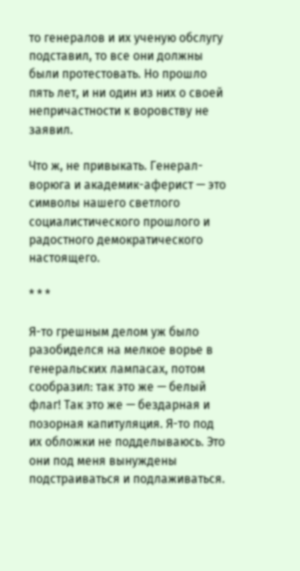то генералов и их ученую обслугу подставил, то все они должны были протестовать. Но прошло пять лет, и ни один из них о своей непричастности к воровству не заявил.

Что ж, не привыкать. Генерал-ворюга и академик-аферист — это символы нашего светлого социалистического прошлого и радостного демократического настоящего.

* * *

Я-то грешным делом уж было разобиделся на мелкое ворье в генеральских лампасах, потом сообразил: так это же — белый флаг! Так это же — бездарная и позорная капитуляция. Я-то под их обложки не подделываюсь. Это они под меня вынуждены подстраиваться и подлаживаться.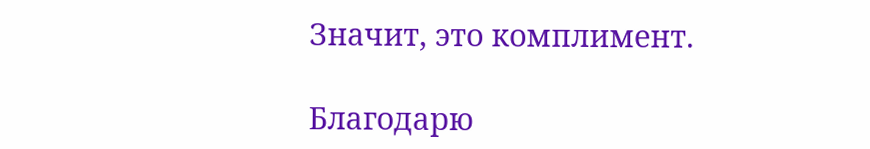Значит, это комплимент.

Благодарю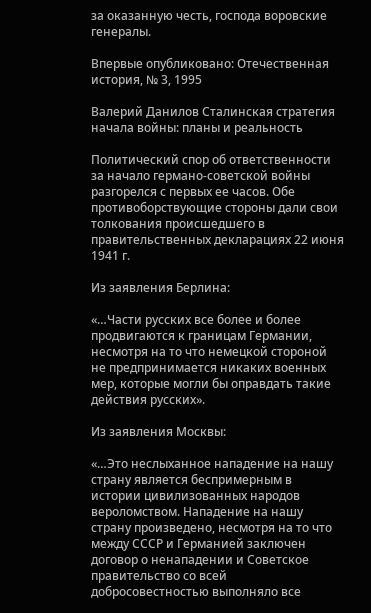за оказанную честь, господа воровские генералы.

Впервые опубликовано: Отечественная история, № 3, 1995

Валерий Данилов Сталинская стратегия начала войны: планы и реальность

Политический спор об ответственности за начало германо-советской войны разгорелся с первых ее часов. Обе противоборствующие стороны дали свои толкования происшедшего в правительственных декларациях 22 июня 1941 г.

Из заявления Берлина:

«…Части русских все более и более продвигаются к границам Германии, несмотря на то что немецкой стороной не предпринимается никаких военных мер, которые могли бы оправдать такие действия русских».

Из заявления Москвы:

«…Это неслыханное нападение на нашу страну является беспримерным в истории цивилизованных народов вероломством. Нападение на нашу страну произведено, несмотря на то что между СССР и Германией заключен договор о ненападении и Советское правительство со всей добросовестностью выполняло все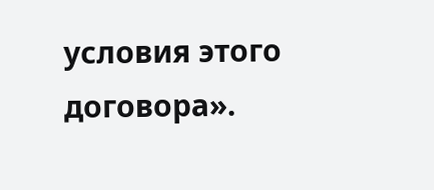условия этого договора».